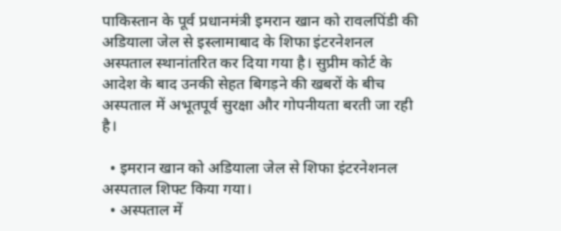पाकिस्तान के पूर्व प्रधानमंत्री इमरान खान को रावलपिंडी की अडियाला जेल से इस्लामाबाद के शिफा इंटरनेशनल अस्पताल स्थानांतरित कर दिया गया है। सुप्रीम कोर्ट के आदेश के बाद उनकी सेहत बिगड़ने की खबरों के बीच अस्पताल में अभूतपूर्व सुरक्षा और गोपनीयता बरती जा रही है।

  • इमरान खान को अडियाला जेल से शिफा इंटरनेशनल अस्पताल शिफ्ट किया गया।
  • अस्पताल में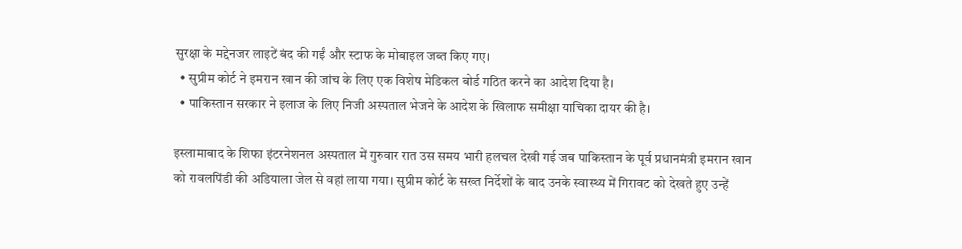सुरक्षा के मद्देनजर लाइटें बंद की गईं और स्टाफ के मोबाइल जब्त किए गए।
  • सुप्रीम कोर्ट ने इमरान खान की जांच के लिए एक विशेष मेडिकल बोर्ड गठित करने का आदेश दिया है।
  • पाकिस्तान सरकार ने इलाज के लिए निजी अस्पताल भेजने के आदेश के खिलाफ समीक्षा याचिका दायर की है।

इस्लामाबाद के शिफा इंटरनेशनल अस्पताल में गुरुवार रात उस समय भारी हलचल देखी गई जब पाकिस्तान के पूर्व प्रधानमंत्री इमरान खान को रावलपिंडी की अडियाला जेल से वहां लाया गया। सुप्रीम कोर्ट के सख्त निर्देशों के बाद उनके स्वास्थ्य में गिरावट को देखते हुए उन्हें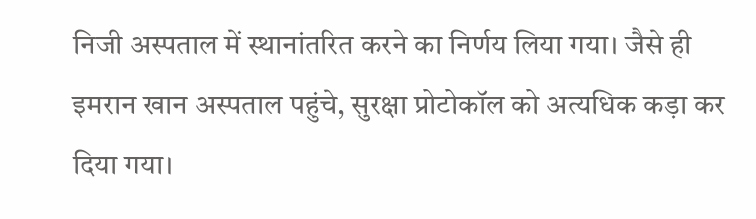निजी अस्पताल में स्थानांतरित करने का निर्णय लिया गया। जैसे ही इमरान खान अस्पताल पहुंचे, सुरक्षा प्रोटोकॉल को अत्यधिक कड़ा कर दिया गया।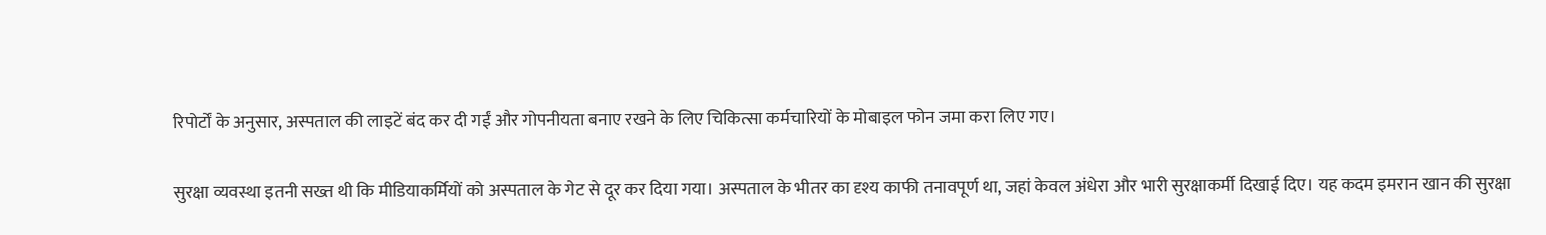रिपोर्टों के अनुसार, अस्पताल की लाइटें बंद कर दी गईं और गोपनीयता बनाए रखने के लिए चिकित्सा कर्मचारियों के मोबाइल फोन जमा करा लिए गए।

सुरक्षा व्यवस्था इतनी सख्त थी कि मीडियाकर्मियों को अस्पताल के गेट से दूर कर दिया गया। अस्पताल के भीतर का दृश्य काफी तनावपूर्ण था, जहां केवल अंधेरा और भारी सुरक्षाकर्मी दिखाई दिए। यह कदम इमरान खान की सुरक्षा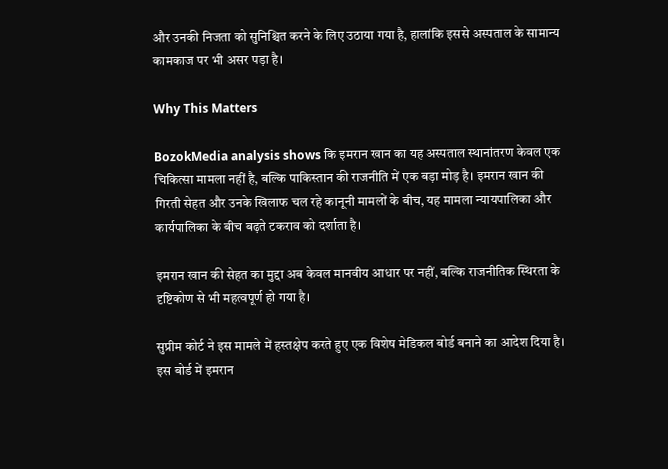और उनकी निजता को सुनिश्चित करने के लिए उठाया गया है, हालांकि इससे अस्पताल के सामान्य कामकाज पर भी असर पड़ा है।

Why This Matters

BozokMedia analysis shows कि इमरान खान का यह अस्पताल स्थानांतरण केवल एक चिकित्सा मामला नहीं है, बल्कि पाकिस्तान की राजनीति में एक बड़ा मोड़ है। इमरान खान की गिरती सेहत और उनके खिलाफ चल रहे कानूनी मामलों के बीच, यह मामला न्यायपालिका और कार्यपालिका के बीच बढ़ते टकराव को दर्शाता है।

इमरान खान की सेहत का मुद्दा अब केवल मानवीय आधार पर नहीं, बल्कि राजनीतिक स्थिरता के दृष्टिकोण से भी महत्वपूर्ण हो गया है।

सुप्रीम कोर्ट ने इस मामले में हस्तक्षेप करते हुए एक विशेष मेडिकल बोर्ड बनाने का आदेश दिया है। इस बोर्ड में इमरान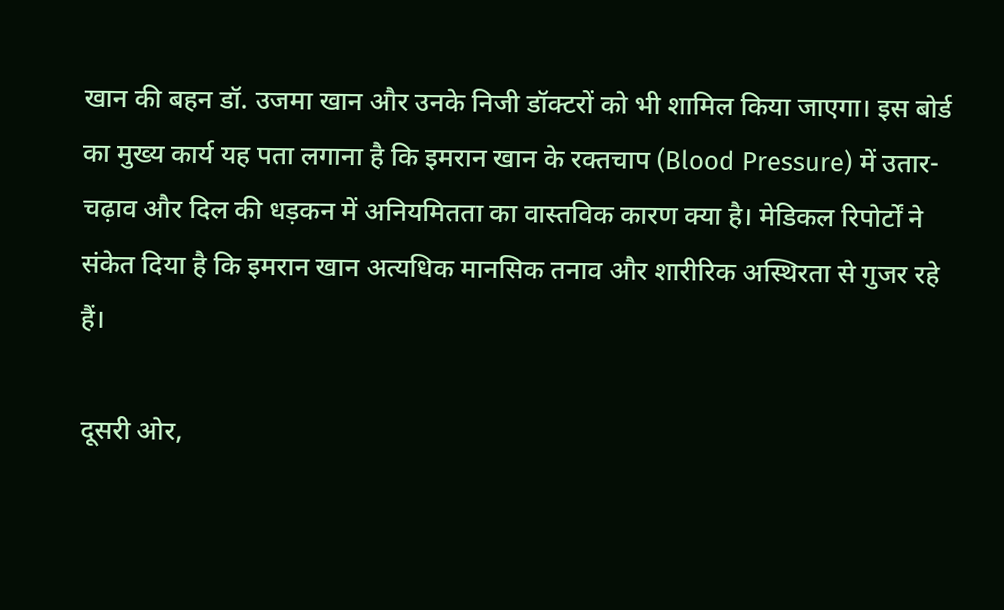खान की बहन डॉ. उजमा खान और उनके निजी डॉक्टरों को भी शामिल किया जाएगा। इस बोर्ड का मुख्य कार्य यह पता लगाना है कि इमरान खान के रक्तचाप (Blood Pressure) में उतार-चढ़ाव और दिल की धड़कन में अनियमितता का वास्तविक कारण क्या है। मेडिकल रिपोर्टों ने संकेत दिया है कि इमरान खान अत्यधिक मानसिक तनाव और शारीरिक अस्थिरता से गुजर रहे हैं।

दूसरी ओर,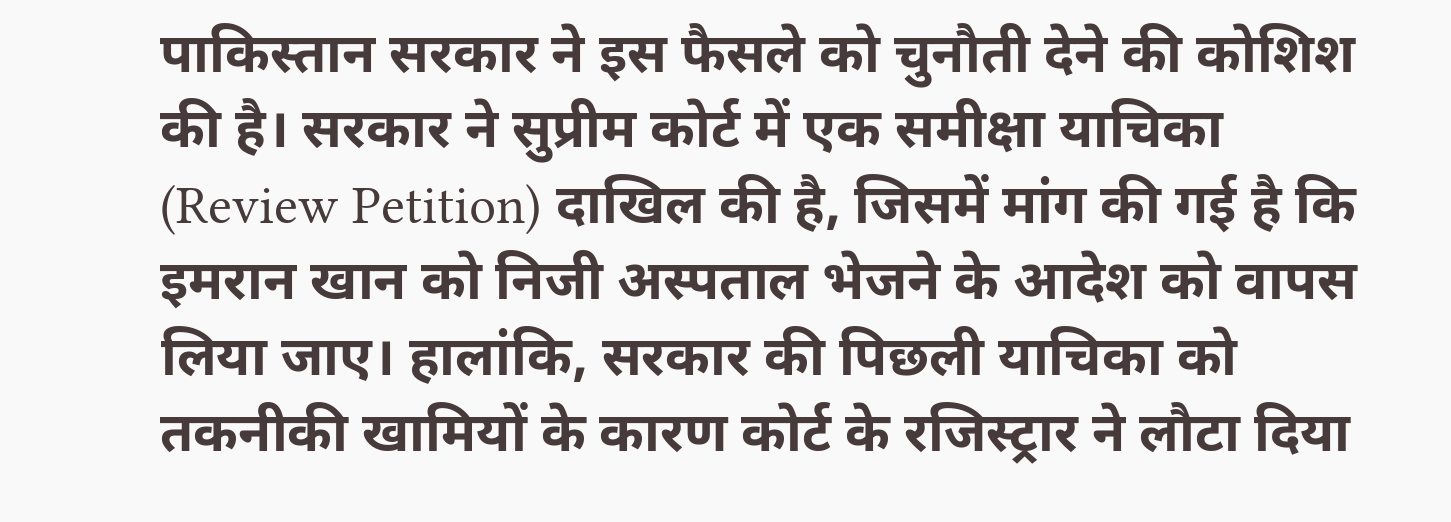पाकिस्तान सरकार ने इस फैसले को चुनौती देने की कोशिश की है। सरकार ने सुप्रीम कोर्ट में एक समीक्षा याचिका (Review Petition) दाखिल की है, जिसमें मांग की गई है कि इमरान खान को निजी अस्पताल भेजने के आदेश को वापस लिया जाए। हालांकि, सरकार की पिछली याचिका को तकनीकी खामियों के कारण कोर्ट के रजिस्ट्रार ने लौटा दिया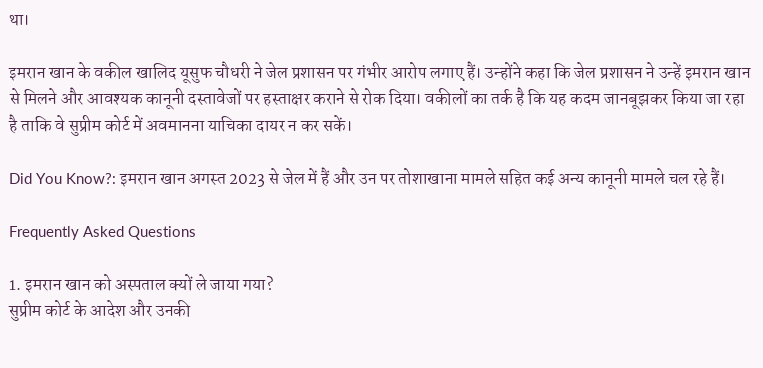था।

इमरान खान के वकील खालिद यूसुफ चौधरी ने जेल प्रशासन पर गंभीर आरोप लगाए हैं। उन्होंने कहा कि जेल प्रशासन ने उन्हें इमरान खान से मिलने और आवश्यक कानूनी दस्तावेजों पर हस्ताक्षर कराने से रोक दिया। वकीलों का तर्क है कि यह कदम जानबूझकर किया जा रहा है ताकि वे सुप्रीम कोर्ट में अवमानना याचिका दायर न कर सकें।

Did You Know?: इमरान खान अगस्त 2023 से जेल में हैं और उन पर तोशाखाना मामले सहित कई अन्य कानूनी मामले चल रहे हैं।

Frequently Asked Questions

1. इमरान खान को अस्पताल क्यों ले जाया गया?
सुप्रीम कोर्ट के आदेश और उनकी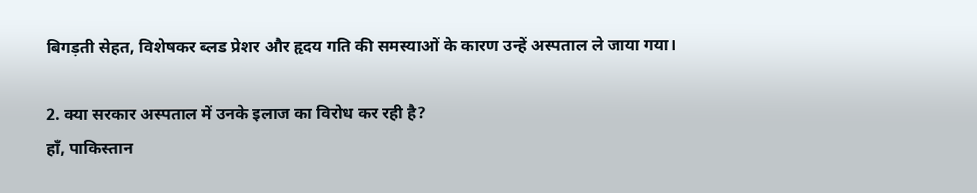बिगड़ती सेहत, विशेषकर ब्लड प्रेशर और हृदय गति की समस्याओं के कारण उन्हें अस्पताल ले जाया गया।

2. क्या सरकार अस्पताल में उनके इलाज का विरोध कर रही है?
हाँ, पाकिस्तान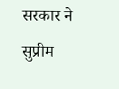सरकार ने सुप्रीम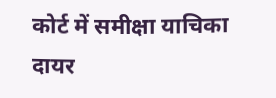कोर्ट में समीक्षा याचिका दायर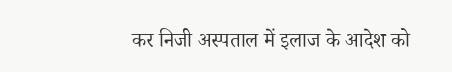कर निजी अस्पताल में इलाज के आदेश को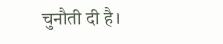चुनौती दी है।